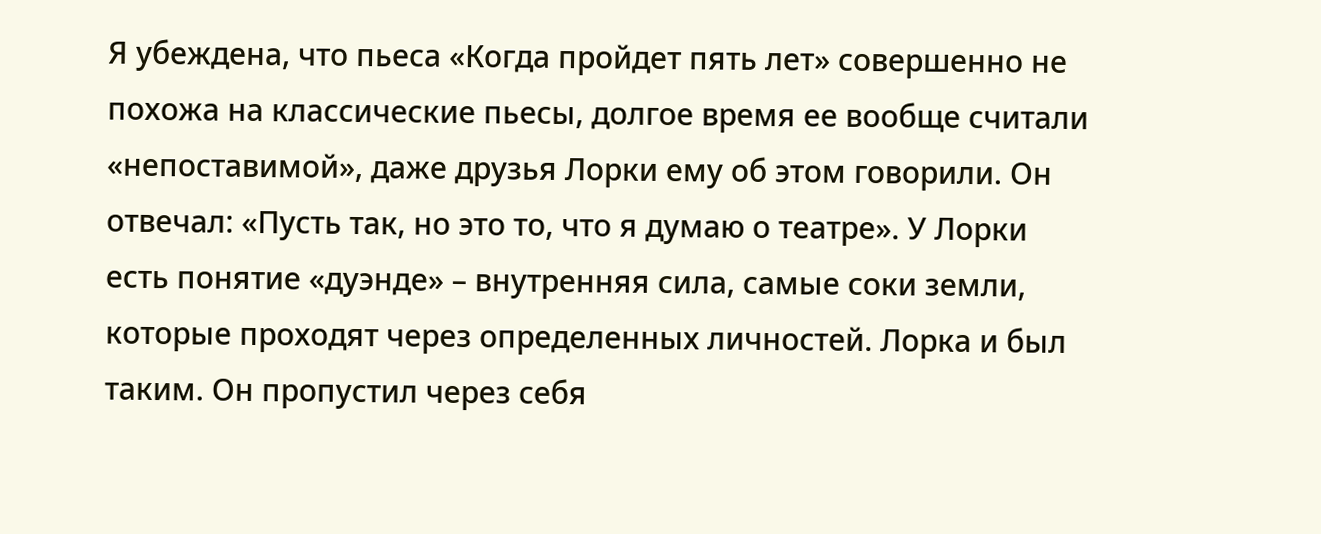Я убеждена, что пьеса «Когда пройдет пять лет» совершенно не похожа на классические пьесы, долгое время ее вообще считали «непоставимой», даже друзья Лорки ему об этом говорили. Он отвечал: «Пусть так, но это то, что я думаю о театре». У Лорки есть понятие «дуэнде» – внутренняя сила, самые соки земли, которые проходят через определенных личностей. Лорка и был таким. Он пропустил через себя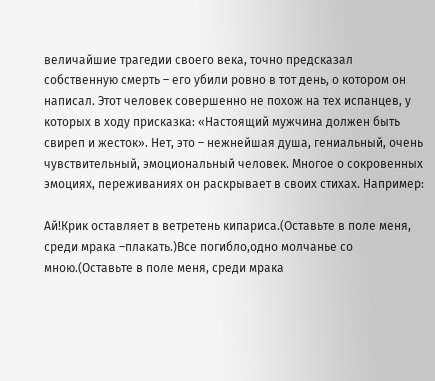величайшие трагедии своего века, точно предсказал собственную смерть – его убили ровно в тот день, о котором он написал. Этот человек совершенно не похож на тех испанцев, у которых в ходу присказка: «Настоящий мужчина должен быть свиреп и жесток». Нет, это – нежнейшая душа, гениальный, очень чувствительный, эмоциональный человек. Многое о сокровенных эмоциях, переживаниях он раскрывает в своих стихах. Например:

Ай!Крик оставляет в ветретень кипариса.(Оставьте в поле меня, среди мрака –плакать.)Все погибло,одно молчанье со мною.(Оставьте в поле меня, среди мрака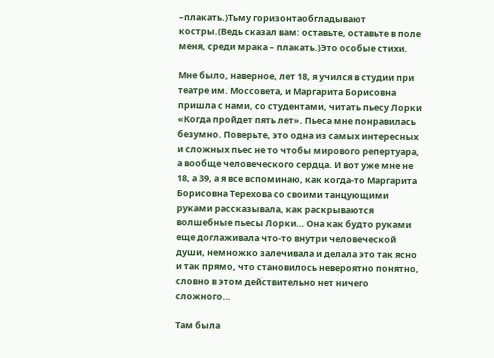–плакать.)Тьму горизонтаобгладывают костры.(Ведь сказал вам: оставьте, оставьте в поле меня, среди мрака – плакать.)Это особые стихи.

Мне было, наверное, лет 18, я учился в студии при театре им. Моссовета, и Маргарита Борисовна пришла с нами, со студентами, читать пьесу Лорки «Когда пройдет пять лет». Пьеса мне понравилась безумно. Поверьте, это одна из самых интересных и сложных пьес не то чтобы мирового репертуара, а вообще человеческого сердца. И вот уже мне не 18, а 39, а я все вспоминаю, как когда-то Маргарита Борисовна Терехова со своими танцующими руками рассказывала, как раскрываются волшебные пьесы Лорки… Она как будто руками еще доглаживала что-то внутри человеческой души, немножко залечивала и делала это так ясно и так прямо, что становилось невероятно понятно, словно в этом действительно нет ничего сложного…

Там была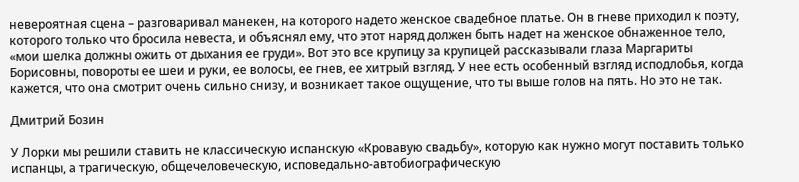невероятная сцена – разговаривал манекен, на которого надето женское свадебное платье. Он в гневе приходил к поэту, которого только что бросила невеста, и объяснял ему, что этот наряд должен быть надет на женское обнаженное тело, «мои шелка должны ожить от дыхания ее груди». Вот это все крупицу за крупицей рассказывали глаза Маргариты Борисовны, повороты ее шеи и руки, ее волосы, ее гнев, ее хитрый взгляд. У нее есть особенный взгляд исподлобья, когда кажется, что она смотрит очень сильно снизу, и возникает такое ощущение, что ты выше голов на пять. Но это не так.

Дмитрий Бозин

У Лорки мы решили ставить не классическую испанскую «Кровавую свадьбу», которую как нужно могут поставить только испанцы, а трагическую, общечеловеческую, исповедально-автобиографическую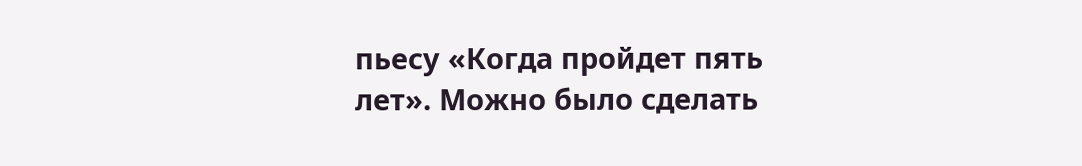пьесу «Когда пройдет пять лет». Можно было сделать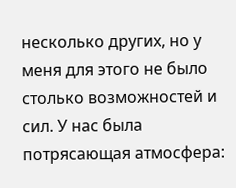несколько других, но у меня для этого не было столько возможностей и сил. У нас была потрясающая атмосфера: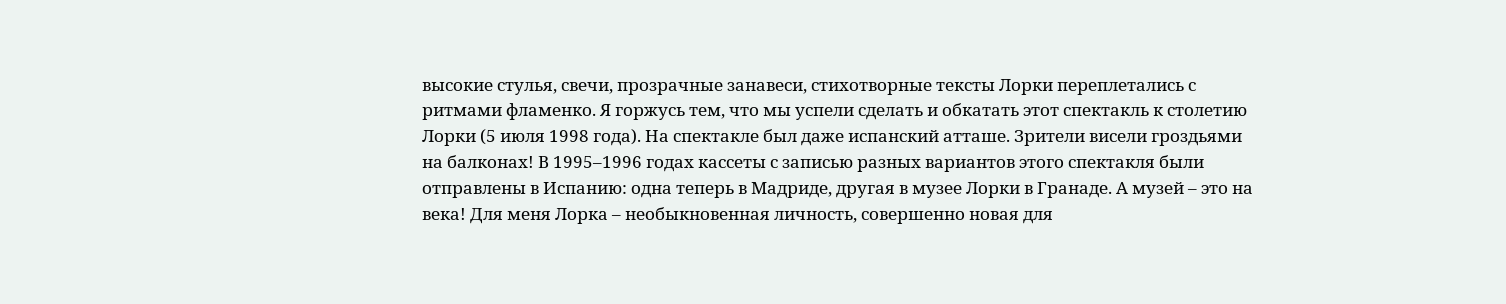высокие стулья, свечи, прозрачные занавеси, стихотворные тексты Лорки переплетались с ритмами фламенко. Я горжусь тем, что мы успели сделать и обкатать этот спектакль к столетию Лорки (5 июля 1998 года). На спектакле был даже испанский атташе. Зрители висели гроздьями на балконах! В 1995–1996 годах кассеты с записью разных вариантов этого спектакля были отправлены в Испанию: одна теперь в Мадриде, другая в музее Лорки в Гранаде. А музей – это на века! Для меня Лорка – необыкновенная личность, совершенно новая для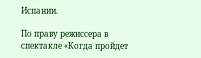Испании.

По праву режиссера в спектакле «Когда пройдет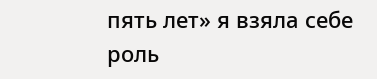пять лет» я взяла себе роль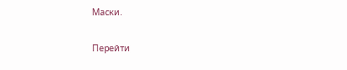Маски.

Перейти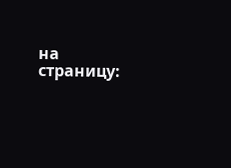на страницу: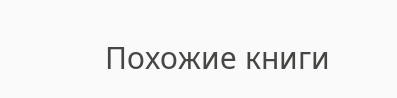Похожие книги